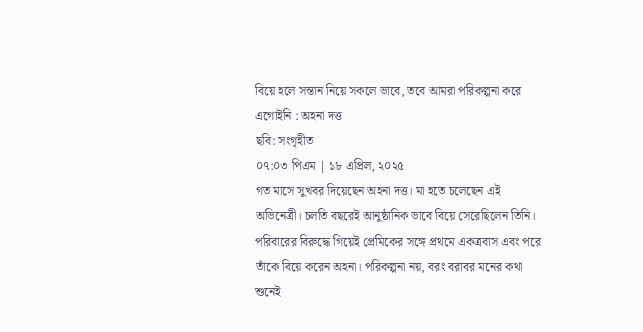বিয়ে হলে সন্তান নিয়ে সকলে ভাবে, তবে আমরা পরিকল্পনা করে এগোইনি : অহনা দত্ত
ছবি: সংগৃহীত
০৭:০৩ পিএম | ১৮ এপ্রিল, ২০২৫
গত মাসে সুখবর দিয়েছেন অহনা দত্ত। মা হতে চলেছেন এই অভিনেত্রী। চলতি বছরেই আনুষ্ঠানিক ভাবে বিয়ে সেরেছিলেন তিনি। পরিবারের বিরুদ্ধে গিয়েই প্রেমিকের সঙ্গে প্রথমে একত্রবাস এবং পরে তাঁকে বিয়ে করেন অহনা। পরিকল্পনা নয়, বরং বরাবর মনের কথা শুনেই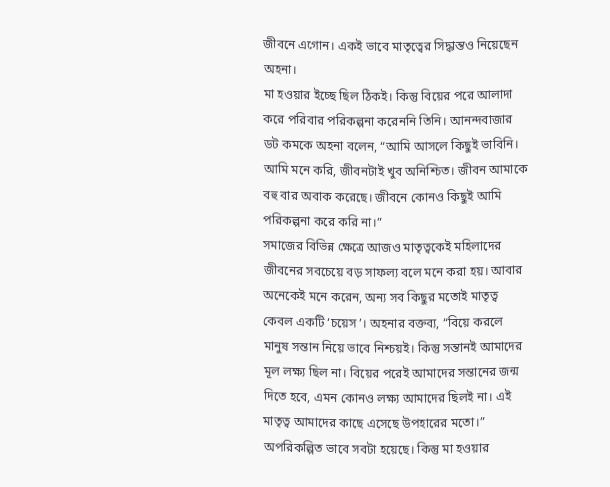জীবনে এগোন। একই ভাবে মাতৃত্বের সিদ্ধান্তও নিয়েছেন অহনা।
মা হওয়ার ইচ্ছে ছিল ঠিকই। কিন্তু বিয়ের পরে আলাদা করে পরিবার পরিকল্পনা করেননি তিনি। আনন্দবাজার ডট কমকে অহনা বলেন, “আমি আসলে কিছুই ভাবিনি। আমি মনে করি, জীবনটাই খুব অনিশ্চিত। জীবন আমাকে বহু বার অবাক করেছে। জীবনে কোনও কিছুই আমি পরিকল্পনা করে করি না।”
সমাজের বিভিন্ন ক্ষেত্রে আজও মাতৃত্বকেই মহিলাদের জীবনের সবচেয়ে বড় সাফল্য বলে মনে করা হয়। আবার অনেকেই মনে করেন, অন্য সব কিছুর মতোই মাতৃত্ব কেবল একটি ‘চয়েস’। অহনার বক্তব্য, “বিয়ে করলে মানুষ সন্তান নিয়ে ভাবে নিশ্চয়ই। কিন্তু সন্তানই আমাদের মূল লক্ষ্য ছিল না। বিয়ের পরেই আমাদের সন্তানের জন্ম দিতে হবে, এমন কোনও লক্ষ্য আমাদের ছিলই না। এই মাতৃত্ব আমাদের কাছে এসেছে উপহারের মতো।”
অপরিকল্পিত ভাবে সবটা হয়েছে। কিন্তু মা হওয়ার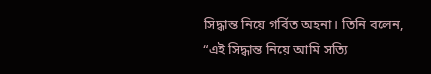সিদ্ধান্ত নিয়ে গর্বিত অহনা। তিনি বলেন, “এই সিদ্ধান্ত নিয়ে আমি সত্যি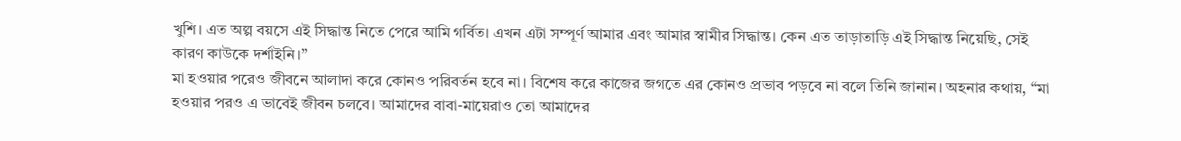খুশি। এত অল্প বয়সে এই সিদ্ধান্ত নিতে পেরে আমি গর্বিত। এখন এটা সম্পূর্ণ আমার এবং আমার স্বামীর সিদ্ধান্ত। কেন এত তাড়াতাড়ি এই সিদ্ধান্ত নিয়েছি, সেই কারণ কাউকে দর্শাইনি।”
মা হওয়ার পরেও জীবনে আলাদা করে কোনও পরিবর্তন হবে না। বিশেষ করে কাজের জগতে এর কোনও প্রভাব পড়বে না বলে তিনি জানান। অহনার কথায়, “মা হওয়ার পরও এ ভাবেই জীবন চলবে। আমাদের বাবা-মায়েরাও তো আমাদের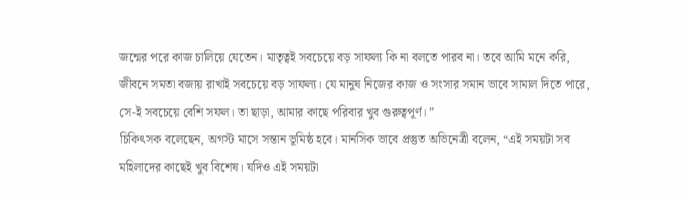জন্মের পরে কাজ চালিয়ে যেতেন। মাতৃত্বই সবচেয়ে বড় সাফল্য কি না বলতে পারব না। তবে আমি মনে করি, জীবনে সমতা বজায় রাখাই সবচেয়ে বড় সাফল্য। যে মানুষ নিজের কাজ ও সংসার সমান ভাবে সামাল দিতে পারে, সে-ই সবচেয়ে বেশি সফল। তা ছাড়া, আমার কাছে পরিবার খুব গুরুত্বপূর্ণ। ”
চিকিৎসক বলেছেন, অগস্ট মাসে সন্তান ভূমিষ্ঠ হবে। মানসিক ভাবে প্রস্তুত অভিনেত্রী বলেন, “এই সময়টা সব মহিলাদের কাছেই খুব বিশেষ। যদিও এই সময়টা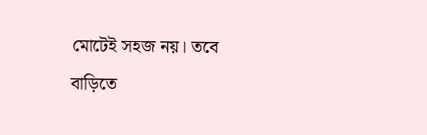মোটেই সহজ নয়। তবে বাড়িতে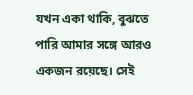যখন একা থাকি, বুঝতে পারি আমার সঙ্গে আরও একজন রয়েছে। সেই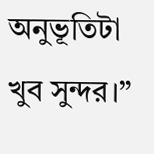অনুভূতিটা খুব সুন্দর।”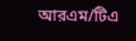আরএম/টিএ